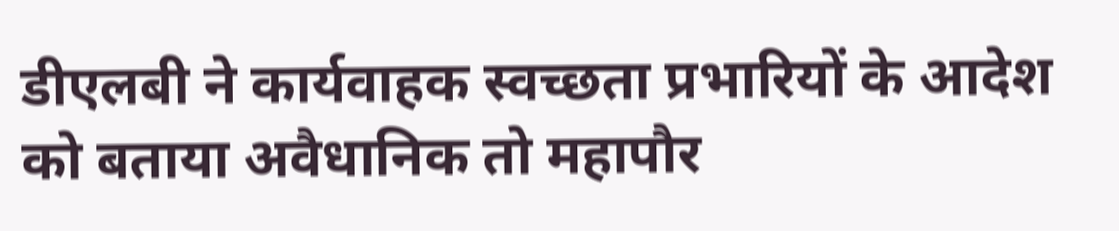डीएलबी ने कार्यवाहक स्वच्छता प्रभारियों के आदेश को बताया अवैधानिक तो महापौर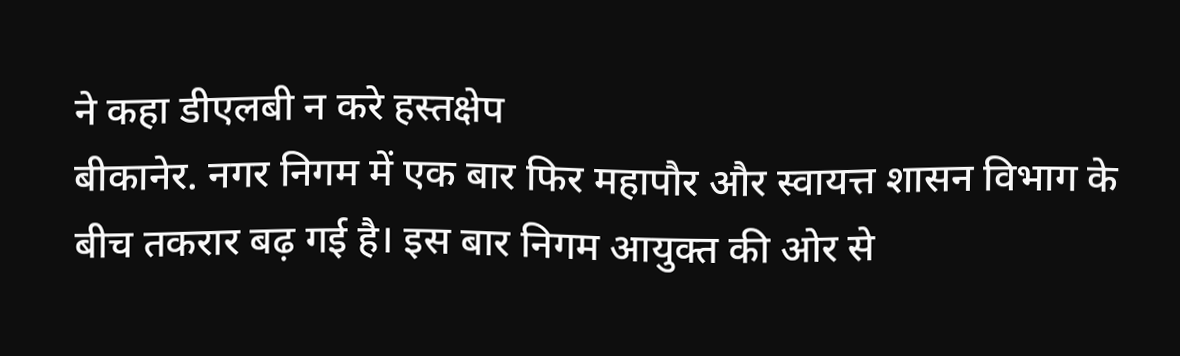ने कहा डीएलबी न करे हस्तक्षेप
बीकानेर. नगर निगम में एक बार फिर महापौर और स्वायत्त शासन विभाग के बीच तकरार बढ़ गई है। इस बार निगम आयुक्त की ओर से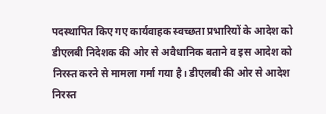पदस्थापित किए गए कार्यवाहक स्वच्छता प्रभारियों के आदेश को डीएलबी निदेशक की ओर से अवैधानिक बताने व इस आदेश को निरस्त करने से मामला गर्मा गया है। डीएलबी की ओर से आदेश निरस्त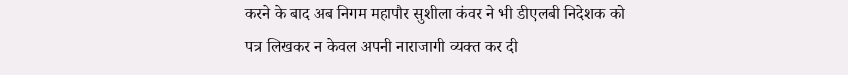करने के बाद अब निगम महापौर सुशीला कंवर ने भी डीएलबी निदेशक को पत्र लिखकर न केवल अपनी नाराजागी व्यक्त कर दी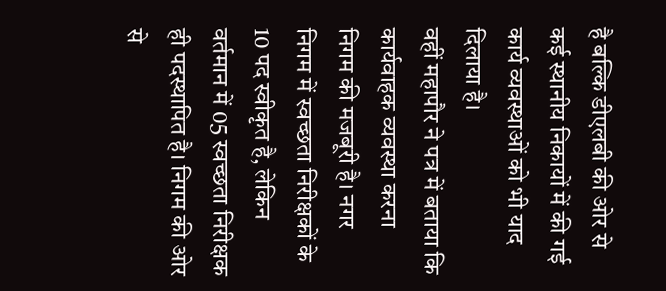है बल्कि डीएलबी की ओर से कई स्थानीय निकायों में की गई कार्य व्यवस्थाओं को भी याद दिलाया है।
वहीं महापौर ने पत्र में बताया कि कार्यवाहक व्यवस्था करना निगम की मजबूरी है। नगर निगम में स्वच्छता निरीक्षकों के 10 पद स्वीकृत है, लेकिन वर्तमान में 05 स्वच्छता निरीक्षक ही पदस्थापित है। निगम की ओर से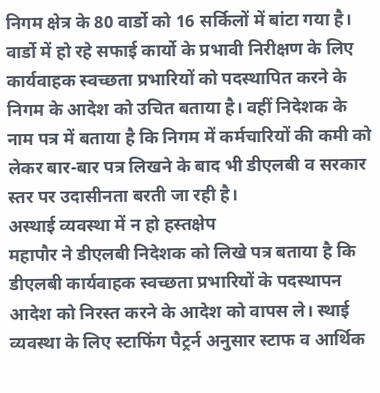निगम क्षेत्र के 80 वार्डो को 16 सर्किलों में बांटा गया है। वार्डो में हो रहे सफाई कार्यो के प्रभावी निरीक्षण के लिए कार्यवाहक स्वच्छता प्रभारियों को पदस्थापित करने के निगम के आदेश को उचित बताया है। वहीं निदेशक के नाम पत्र में बताया है कि निगम में कर्मचारियों की कमी को लेकर बार-बार पत्र लिखने के बाद भी डीएलबी व सरकार स्तर पर उदासीनता बरती जा रही है।
अस्थाई व्यवस्था में न हो हस्तक्षेप
महापौर ने डीएलबी निदेशक को लिखे पत्र बताया है कि डीएलबी कार्यवाहक स्वच्छता प्रभारियों के पदस्थापन आदेश को निरस्त करने के आदेश को वापस ले। स्थाई व्यवस्था के लिए स्टाफिंग पैट्रर्न अनुसार स्टाफ व आर्थिक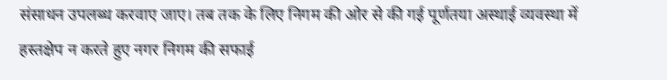संसाधन उपलब्ध करवाए जाए। तब तक के लिए निगम की ओर से की गई पूर्णतया अस्थाई व्यवस्था में हस्तक्षेप न करते हुए नगर निगम की सफाई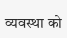व्यवस्था को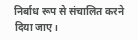निर्बाध रूप से संचालित करने दिया जाए।